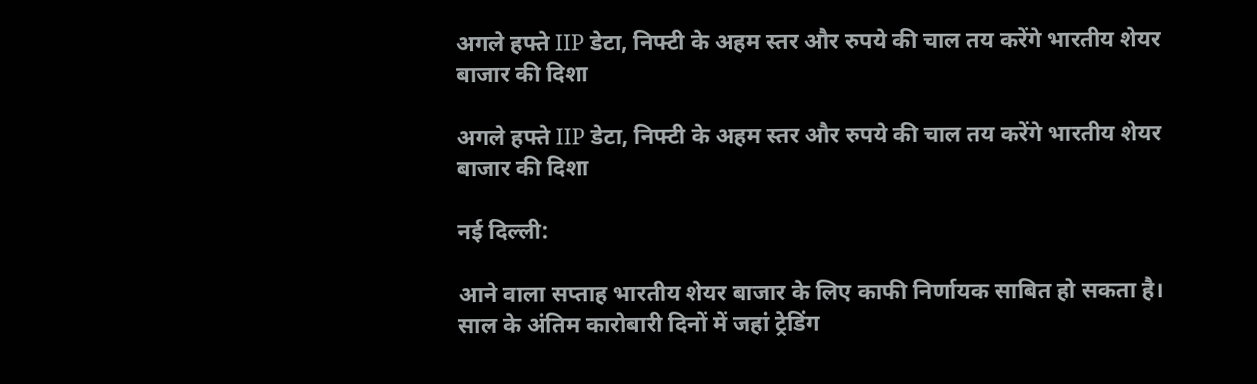अगले हफ्ते IIP डेटा, निफ्टी के अहम स्तर और रुपये की चाल तय करेंगे भारतीय शेयर बाजार की दिशा

अगले हफ्ते IIP डेटा, निफ्टी के अहम स्तर और रुपये की चाल तय करेंगे भारतीय शेयर बाजार की दिशा

नई दिल्ली:

आने वाला सप्ताह भारतीय शेयर बाजार के लिए काफी निर्णायक साबित हो सकता है। साल के अंतिम कारोबारी दिनों में जहां ट्रेडिंग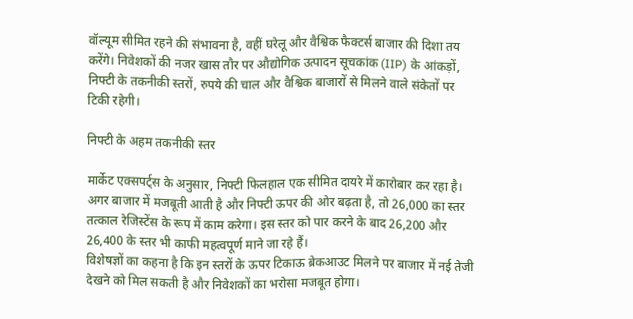वॉल्यूम सीमित रहने की संभावना है, वहीं घरेलू और वैश्विक फैक्टर्स बाजार की दिशा तय करेंगे। निवेशकों की नजर खास तौर पर औद्योगिक उत्पादन सूचकांक (IIP) के आंकड़ों, निफ्टी के तकनीकी स्तरों, रुपये की चाल और वैश्विक बाजारों से मिलने वाले संकेतों पर टिकी रहेगी।

निफ्टी के अहम तकनीकी स्तर

मार्केट एक्सपर्ट्स के अनुसार, निफ्टी फिलहाल एक सीमित दायरे में कारोबार कर रहा है। अगर बाजार में मजबूती आती है और निफ्टी ऊपर की ओर बढ़ता है, तो 26,000 का स्तर तत्काल रेजिस्टेंस के रूप में काम करेगा। इस स्तर को पार करने के बाद 26,200 और 26,400 के स्तर भी काफी महत्वपूर्ण माने जा रहे हैं।
विशेषज्ञों का कहना है कि इन स्तरों के ऊपर टिकाऊ ब्रेकआउट मिलने पर बाजार में नई तेजी देखने को मिल सकती है और निवेशकों का भरोसा मजबूत होगा।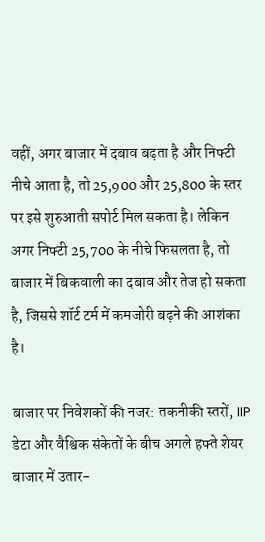वहीं, अगर बाजार में दबाव बढ़ता है और निफ्टी नीचे आता है, तो 25,900 और 25,800 के स्तर पर इसे शुरुआती सपोर्ट मिल सकता है। लेकिन अगर निफ्टी 25,700 के नीचे फिसलता है, तो बाजार में बिकवाली का दबाव और तेज हो सकता है, जिससे शॉर्ट टर्म में कमजोरी बढ़ने की आशंका है।

बाजार पर निवेशकों की नजर: तकनीकी स्तरों, IIP डेटा और वैश्विक संकेतों के बीच अगले हफ्ते शेयर बाजार में उतार-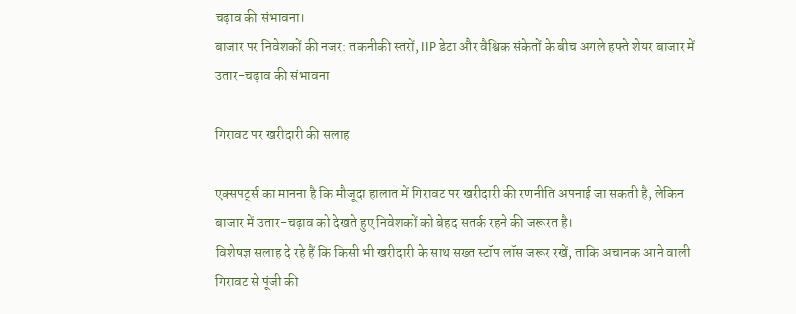चढ़ाव की संभावना।
बाजार पर निवेशकों की नजर: तकनीकी स्तरों, IIP डेटा और वैश्विक संकेतों के बीच अगले हफ्ते शेयर बाजार में उतार-चढ़ाव की संभावना

गिरावट पर खरीदारी की सलाह

एक्सपर्ट्स का मानना है कि मौजूदा हालात में गिरावट पर खरीदारी की रणनीति अपनाई जा सकती है, लेकिन बाजार में उतार-चढ़ाव को देखते हुए निवेशकों को बेहद सतर्क रहने की जरूरत है।
विशेषज्ञ सलाह दे रहे हैं कि किसी भी खरीदारी के साथ सख्त स्टॉप लॉस जरूर रखें, ताकि अचानक आने वाली गिरावट से पूंजी की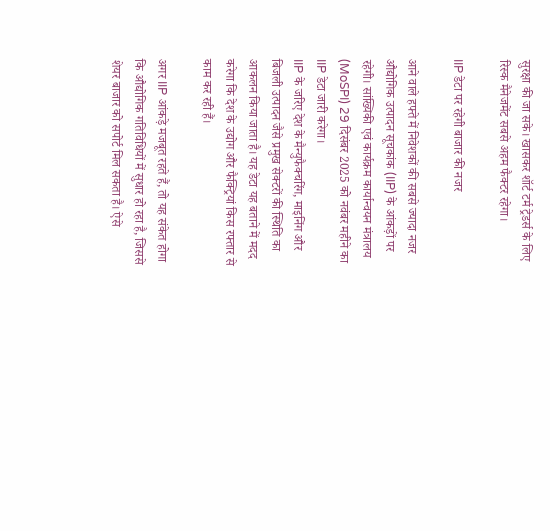सुरक्षा की जा सके। खासकर शॉर्ट टर्म ट्रेडर्स के लिए रिस्क मैनेजमेंट सबसे अहम फैक्टर रहेगा।

IIP डेटा पर रहेगी बाजार की नजर

आने वाले हफ्ते में निवेशकों की सबसे ज्यादा नजर औद्योगिक उत्पादन सूचकांक (IIP) के आंकड़ों पर रहेगी। सांख्यिकी एवं कार्यक्रम कार्यान्वयन मंत्रालय (MoSPI) 29 दिसंबर 2025 को नवंबर महीने का IIP डेटा जारी करेगा।
IIP के जरिए देश के मैन्युफैक्चरिंग, माइनिंग और बिजली उत्पादन जैसे प्रमुख सेक्टरों की स्थिति का आकलन किया जाता है। यह डेटा यह बताने में मदद करेगा कि देश के उद्योग और फैक्ट्रियां किस रफ्तार से काम कर रही हैं।

अगर IIP आंकड़े मजबूत रहते हैं, तो यह संकेत होगा कि औद्योगिक गतिविधियों में सुधार हो रहा है, जिससे शेयर बाजार को सपोर्ट मिल सकता है। ऐसे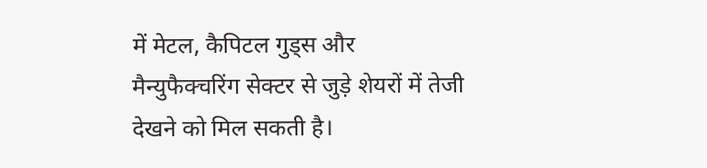में मेटल, कैपिटल गुड्स और मैन्युफैक्चरिंग सेक्टर से जुड़े शेयरों में तेजी देखने को मिल सकती है।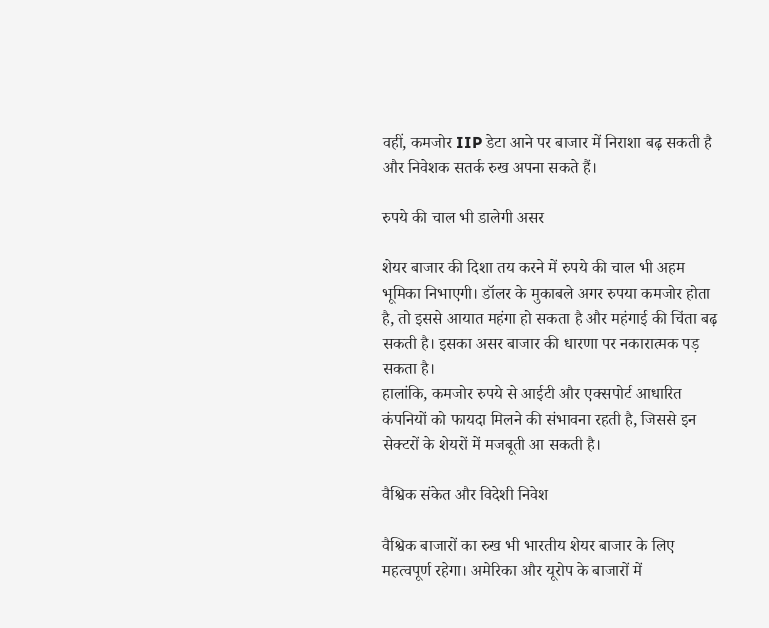वहीं, कमजोर IIP डेटा आने पर बाजार में निराशा बढ़ सकती है और निवेशक सतर्क रुख अपना सकते हैं।

रुपये की चाल भी डालेगी असर

शेयर बाजार की दिशा तय करने में रुपये की चाल भी अहम भूमिका निभाएगी। डॉलर के मुकाबले अगर रुपया कमजोर होता है, तो इससे आयात महंगा हो सकता है और महंगाई की चिंता बढ़ सकती है। इसका असर बाजार की धारणा पर नकारात्मक पड़ सकता है।
हालांकि, कमजोर रुपये से आईटी और एक्सपोर्ट आधारित कंपनियों को फायदा मिलने की संभावना रहती है, जिससे इन सेक्टरों के शेयरों में मजबूती आ सकती है।

वैश्विक संकेत और विदेशी निवेश

वैश्विक बाजारों का रुख भी भारतीय शेयर बाजार के लिए महत्वपूर्ण रहेगा। अमेरिका और यूरोप के बाजारों में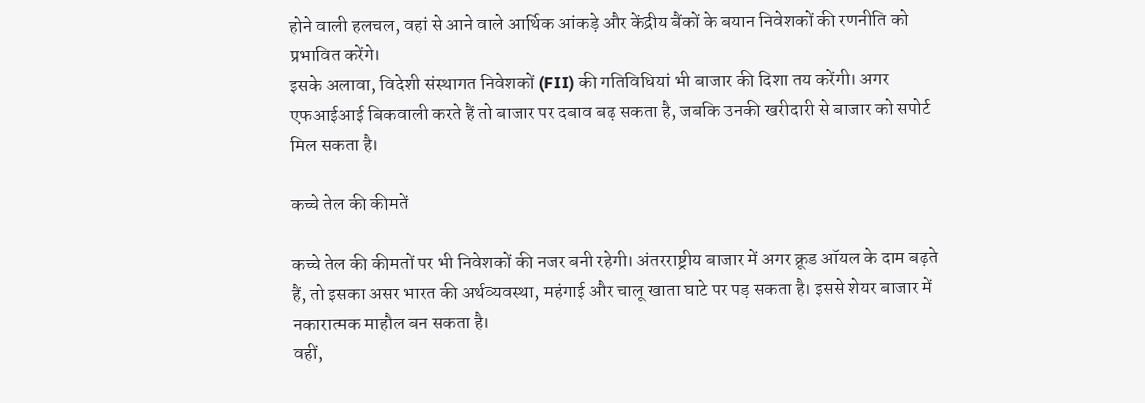होने वाली हलचल, वहां से आने वाले आर्थिक आंकड़े और केंद्रीय बैंकों के बयान निवेशकों की रणनीति को प्रभावित करेंगे।
इसके अलावा, विदेशी संस्थागत निवेशकों (FII) की गतिविधियां भी बाजार की दिशा तय करेंगी। अगर एफआईआई बिकवाली करते हैं तो बाजार पर दबाव बढ़ सकता है, जबकि उनकी खरीदारी से बाजार को सपोर्ट मिल सकता है।

कच्चे तेल की कीमतें

कच्चे तेल की कीमतों पर भी निवेशकों की नजर बनी रहेगी। अंतरराष्ट्रीय बाजार में अगर क्रूड ऑयल के दाम बढ़ते हैं, तो इसका असर भारत की अर्थव्यवस्था, महंगाई और चालू खाता घाटे पर पड़ सकता है। इससे शेयर बाजार में नकारात्मक माहौल बन सकता है।
वहीं,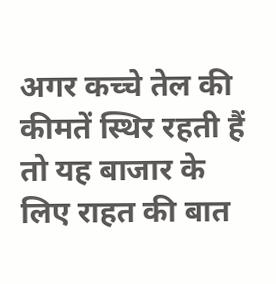अगर कच्चे तेल की कीमतें स्थिर रहती हैं तो यह बाजार के लिए राहत की बात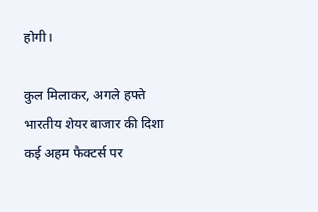होगी।

कुल मिलाकर, अगले हफ्ते भारतीय शेयर बाजार की दिशा कई अहम फैक्टर्स पर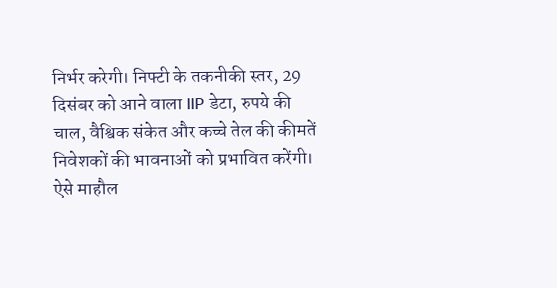निर्भर करेगी। निफ्टी के तकनीकी स्तर, 29 दिसंबर को आने वाला IIP डेटा, रुपये की चाल, वैश्विक संकेत और कच्चे तेल की कीमतें निवेशकों की भावनाओं को प्रभावित करेंगी।
ऐसे माहौल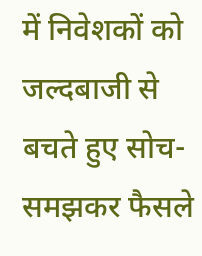में निवेशकों को जल्दबाजी से बचते हुए सोच-समझकर फैसले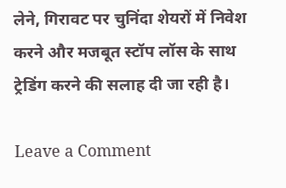लेने, गिरावट पर चुनिंदा शेयरों में निवेश करने और मजबूत स्टॉप लॉस के साथ ट्रेडिंग करने की सलाह दी जा रही है।

Leave a Comment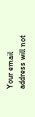Your email address will not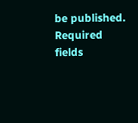be published. Required fields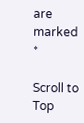are marked *

Scroll to Top